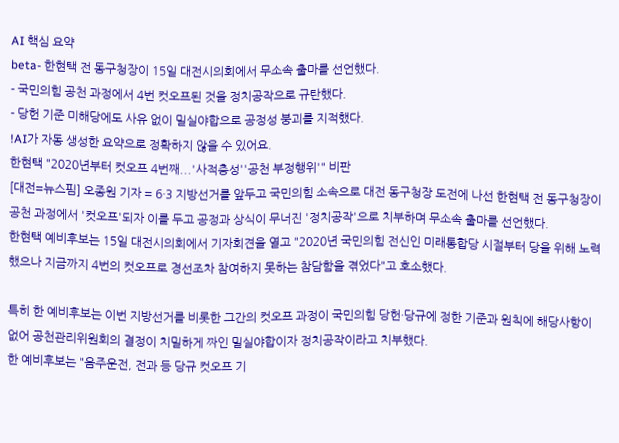AI 핵심 요약
beta- 한현택 전 동구청장이 15일 대전시의회에서 무소속 출마를 선언했다.
- 국민의힘 공천 과정에서 4번 컷오프된 것을 정치공작으로 규탄했다.
- 당헌 기준 미해당에도 사유 없이 밀실야합으로 공정성 붕괴를 지적했다.
!AI가 자동 생성한 요약으로 정확하지 않을 수 있어요.
한현택 "2020년부터 컷오프 4번째...'사적충성''공천 부정행위'" 비판
[대전=뉴스핌] 오종원 기자 = 6·3 지방선거를 앞두고 국민의힘 소속으로 대전 동구청장 도전에 나선 한현택 전 동구청장이 공천 과정에서 '컷오프'되자 이를 두고 공정과 상식이 무너진 '정치공작'으로 치부하며 무소속 출마를 선언했다.
한현택 예비후보는 15일 대전시의회에서 기자회견을 열고 "2020년 국민의힘 전신인 미래통합당 시절부터 당을 위해 노력했으나 지금까지 4번의 컷오프로 경선조차 참여하지 못하는 참담함을 겪었다"고 호소했다.

특히 한 예비후보는 이번 지방선거를 비롯한 그간의 컷오프 과정이 국민의힘 당헌·당규에 정한 기준과 원칙에 해당사항이 없어 공천관리위원회의 결정이 치밀하게 짜인 밀실야합이자 정치공작이라고 치부했다.
한 예비후보는 "음주운전, 전과 등 당규 컷오프 기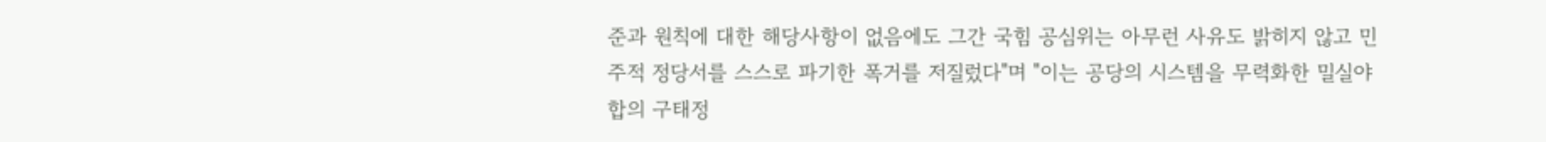준과 원칙에 대한 해당사항이 없음에도 그간 국힘 공심위는 아무런 사유도 밝히지 않고 민주적 정당서를 스스로 파기한 폭거를 저질렀다"며 "이는 공당의 시스템을 무력화한 밀실야합의 구태정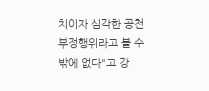치이자 심각한 공천 부정행위라고 볼 수 밖에 없다"고 강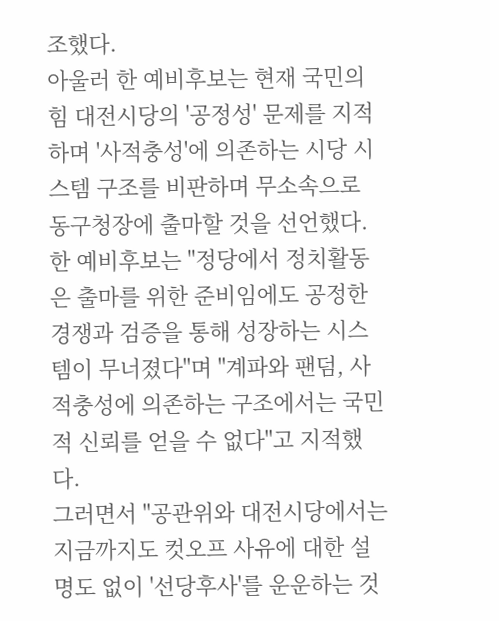조했다.
아울러 한 예비후보는 현재 국민의힘 대전시당의 '공정성' 문제를 지적하며 '사적충성'에 의존하는 시당 시스템 구조를 비판하며 무소속으로 동구청장에 출마할 것을 선언했다.
한 예비후보는 "정당에서 정치활동은 출마를 위한 준비임에도 공정한 경쟁과 검증을 통해 성장하는 시스템이 무너졌다"며 "계파와 팬덤, 사적충성에 의존하는 구조에서는 국민적 신뢰를 얻을 수 없다"고 지적했다.
그러면서 "공관위와 대전시당에서는 지금까지도 컷오프 사유에 대한 설명도 없이 '선당후사'를 운운하는 것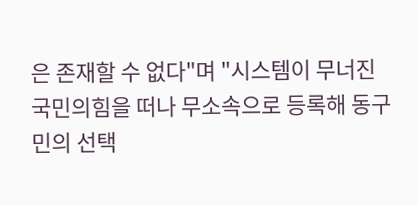은 존재할 수 없다"며 "시스템이 무너진 국민의힘을 떠나 무소속으로 등록해 동구민의 선택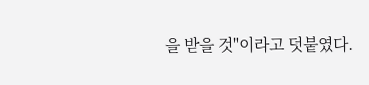을 받을 것"이라고 덧붙였다.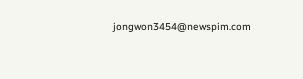jongwon3454@newspim.com